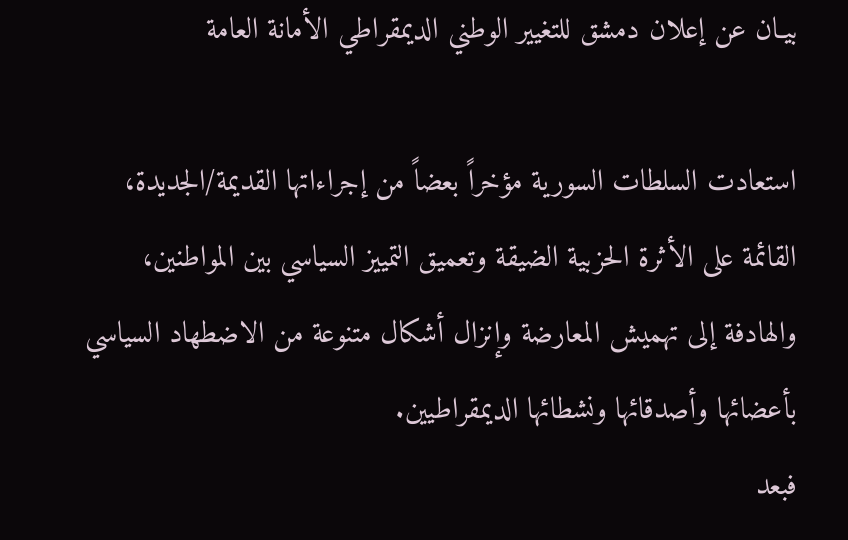بيـان عن إعلان دمشق للتغيير الوطني الديمقراطي الأمانة العامة

استعادت السلطات السورية مؤخراً بعضاً من إجراءاتها القديمة/الجديدة، القائمة على الأثرة الحزبية الضيقة وتعميق التمييز السياسي بين المواطنين، والهادفة إلى تهميش المعارضة وإنزال أشكال متنوعة من الاضطهاد السياسي بأعضائها وأصدقائها ونشطائها الديمقراطيين.
فبعد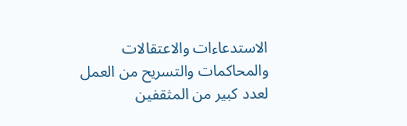الاستدعاءات والاعتقالات والمحاكمات والتسريح من العمل لعدد كبير من المثقفين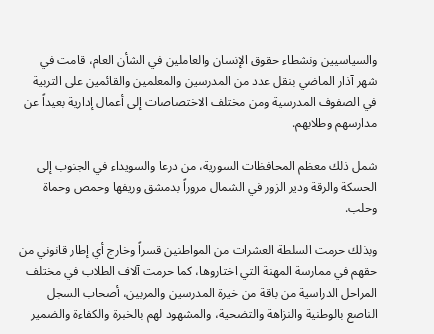والسياسيين ونشطاء حقوق الإنسان والعاملين في الشأن العام، قامت في شهر آذار الماضي بنقل عدد من المدرسين والمعلمين والقائمين على التربية في الصفوف المدرسية ومن مختلف الاختصاصات إلى أعمال إدارية بعيداً عن مدارسهم وطلابهم.

شمل ذلك معظم المحافظات السورية، من درعا والسويداء في الجنوب إلى الحسكة والرقة ودير الزور في الشمال مروراً بدمشق وريفها وحمص وحماة وحلب.

وبذلك حرمت السلطة العشرات من المواطنين قسراً وخارج أي إطار قانوني من حقهم في ممارسة المهنة التي اختاروها، كما حرمت آلاف الطلاب في مختلف المراحل الدراسية من باقة من خيرة المدرسين والمربين، أصحاب السجل الناصع بالوطنية والنزاهة والتضحية، والمشهود لهم بالخبرة والكفاءة والضمير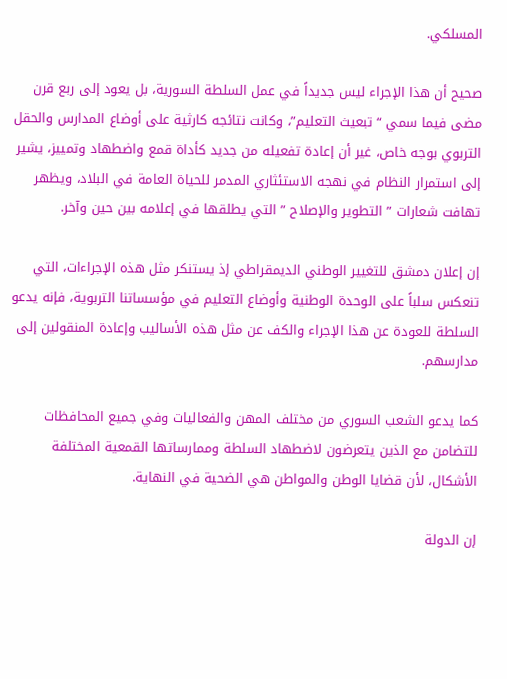المسلكي.

صحيح أن هذا الإجراء ليس جديداً في عمل السلطة السورية، بل يعود إلى ربع قرن مضى فيما سمي “تبعيث التعليم”، وكانت نتائجه كارثية على أوضاع المدارس والحقل التربوي بوجه خاص، غير أن إعادة تفعيله من جديد كأداة قمع واضطهاد وتمييز، يشير إلى استمرار النظام في نهجه الاستئثاري المدمر للحياة العامة في البلاد، ويظهر تهافت شعارات ” التطوير والإصلاح ” التي يطلقها في إعلامه بين حين وآخر.

إن إعلان دمشق للتغيير الوطني الديمقراطي إذ يستنكر مثل هذه الإجراءات، التي تنعكس سلباً على الوحدة الوطنية وأوضاع التعليم في مؤسساتنا التربوية، فإنه يدعو السلطة للعودة عن هذا الإجراء والكف عن مثل هذه الأساليب وإعادة المنقولين إلى مدارسهم.

كما يدعو الشعب السوري من مختلف المهن والفعاليات وفي جميع المحافظات للتضامن مع الذين يتعرضون لاضطهاد السلطة وممارساتها القمعية المختلفة الأشكال، لأن قضايا الوطن والمواطن هي الضحية في النهاية.

إن الدولة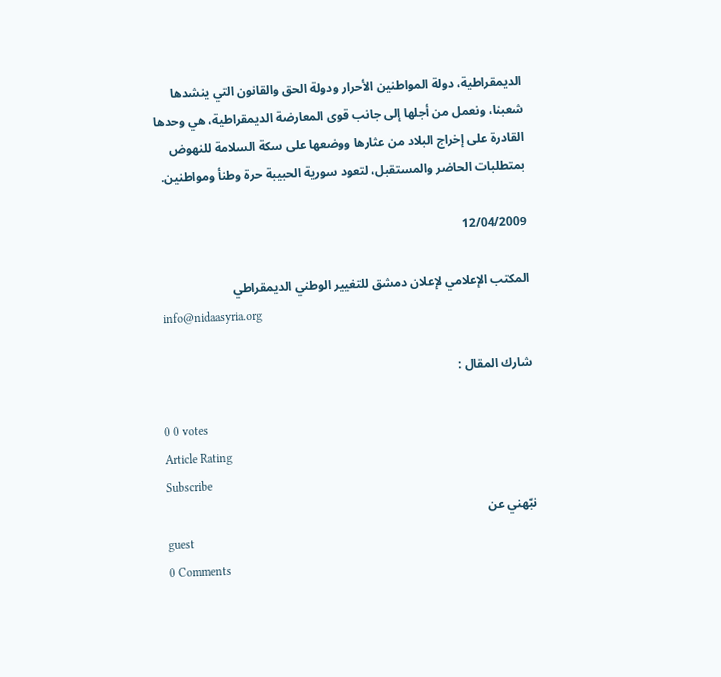الديمقراطية، دولة المواطنين الأحرار ودولة الحق والقانون التي ينشدها شعبنا، ونعمل من أجلها إلى جانب قوى المعارضة الديمقراطية، هي وحدها القادرة على إخراج البلاد من عثارها ووضعها على سكة السلامة للنهوض بمتطلبات الحاضر والمستقبل، لتعود سورية الحبيبة حرة وطنأ ومواطنين.

12/04/2009

المكتب الإعلامي لإعلان دمشق للتغيير الوطني الديمقراطي
 info@nidaasyria.org

شارك المقال :

0 0 votes
Article Rating
Subscribe
نبّهني عن
guest
0 Comments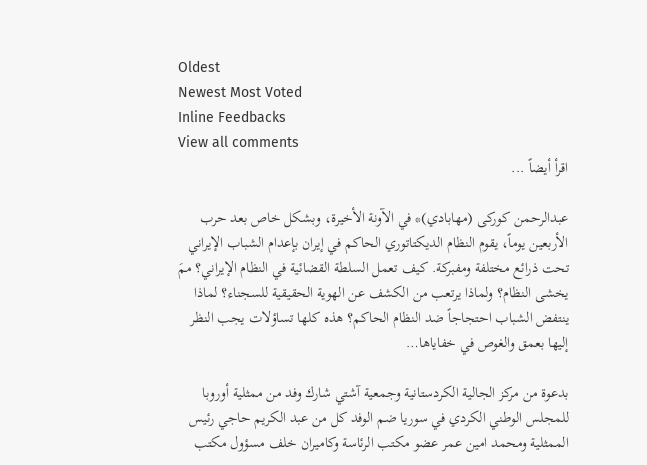Oldest
Newest Most Voted
Inline Feedbacks
View all comments
اقرأ أيضاً ...

عبدالرحمن کورکی (مهابادي)* في الآونة الأخيرة، وبشكل خاص بعد حرب الأربعين يوماً، يقوم النظام الديكتاتوري الحاكم في إيران بإعدام الشباب الإيراني تحت ذرائع مختلفة ومفبركة. كيف تعمل السلطة القضائية في النظام الإيراني؟ ممَ يخشى النظام؟ ولماذا يرتعب من الكشف عن الهوية الحقيقية للسجناء؟ لماذا ينتفض الشباب احتجاجاً ضد النظام الحاكم؟ هذه كلها تساؤلات يجب النظر إليها بعمق والغوص في خفاياها…

بدعوة من مركز الجالية الكردستانية وجمعية آشتي شارك وفد من ممثلية أوروبا للمجلس الوطني الكردي في سوريا ضم الوفد كل من عبد الكريم حاجي رئيس الممثلية ومحمد امين عمر عضو مكتب الرئاسة وكاميران خلف مسؤول مكتب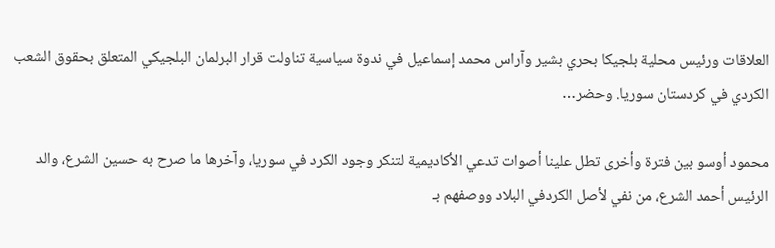العلاقات ورئيس محلية بلجيكا بحري بشير وآراس محمد إسماعيل في ندوة سياسية تناولت قرار البرلمان البلجيكي المتعلق بحقوق الشعب الكردي في كردستان سوريا. وحضر…

محمود أوسو بين فترة وأخرى تطل علينا أصوات تدعي الأكاديمية لتنكر وجود الكرد في سوريا، وآخرها ما صرح به حسين الشرع، والد الرئيس أحمد الشرع، من نفي لأصل الكردفي البلاد ووصفهم بـ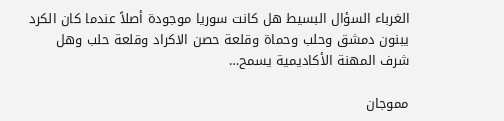الغرباء السؤال البسيط هل كانت سوريا موجودة أصلاً عندما كان الكرد يبنون دمشق وحلب وحماة وقلعة حصن الاكراد وقلعة حلب وهل شرف المهنة الأكاديمية يسمح…

مموجان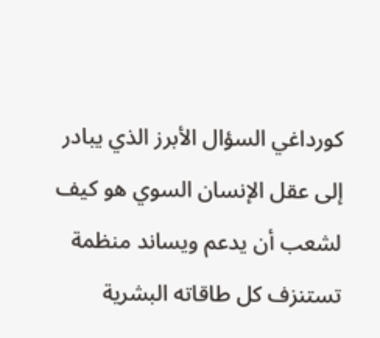كورداغي السؤال الأبرز الذي يبادر إلى عقل الإنسان السوي هو كيف لشعب أن يدعم ويساند منظمة تستنزف كل طاقاته البشرية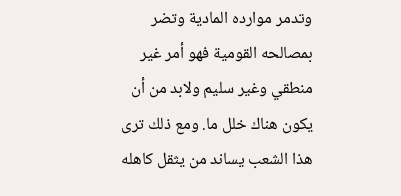وتدمر موارده المادية وتضر بمصالحه القومية فهو أمر غير منطقي وغير سليم ولابد من أن يكون هناك خلل ما. ومع ذلك ترى هذا الشعب يساند من يثقل كاهله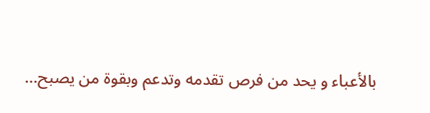بالأعباء و يحد من فرص تقدمه وتدعم وبقوة من يصبح…